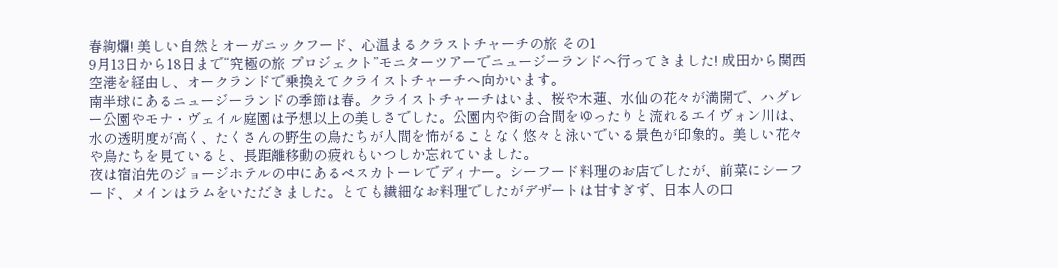春絢爛! 美しい自然とオーガニックフード、心温まるクラストチャーチの旅 その1
9月13日から18日まで“究極の旅 プロジェクト”モニターツアーでニュージーランドへ行ってきました! 成田から関西空港を経由し、オークランドで乗換えてクライストチャーチへ向かいます。
南半球にあるニュージーランドの季節は春。クライストチャーチはいま、桜や木蓮、水仙の花々が満開で、ハグレー公園やモナ・ヴェイル庭園は予想以上の美しさでした。公園内や街の合間をゆったりと流れるエイヴォン川は、水の透明度が高く、たくさんの野生の鳥たちが人間を怖がることなく悠々と泳いでいる景色が印象的。美しい花々や鳥たちを見ていると、長距離移動の疲れもいつしか忘れていました。
夜は宿泊先のジョージホテルの中にあるペスカトーレでディナー。シーフード料理のお店でしたが、前菜にシーフード、メインはラムをいただきました。とても繊細なお料理でしたがデザートは甘すぎず、日本人の口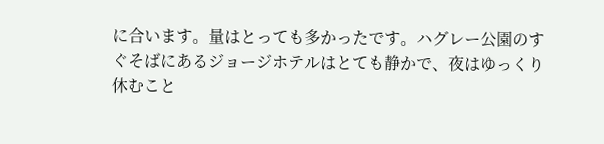に合います。量はとっても多かったです。ハグレー公園のすぐそばにあるジョージホテルはとても静かで、夜はゆっくり休むこと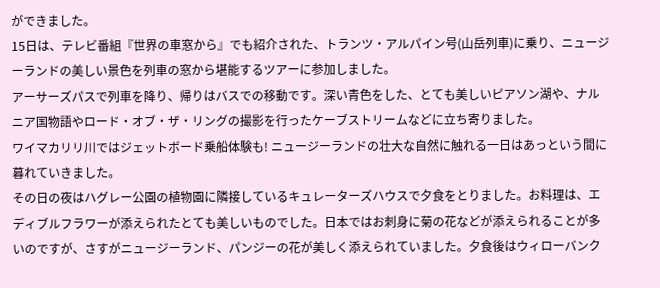ができました。
15日は、テレビ番組『世界の車窓から』でも紹介された、トランツ・アルパイン号(山岳列車)に乗り、ニュージーランドの美しい景色を列車の窓から堪能するツアーに参加しました。
アーサーズパスで列車を降り、帰りはバスでの移動です。深い青色をした、とても美しいピアソン湖や、ナルニア国物語やロード・オブ・ザ・リングの撮影を行ったケーブストリームなどに立ち寄りました。
ワイマカリリ川ではジェットボード乗船体験も! ニュージーランドの壮大な自然に触れる一日はあっという間に暮れていきました。
その日の夜はハグレー公園の植物園に隣接しているキュレーターズハウスで夕食をとりました。お料理は、エディブルフラワーが添えられたとても美しいものでした。日本ではお刺身に菊の花などが添えられることが多いのですが、さすがニュージーランド、パンジーの花が美しく添えられていました。夕食後はウィローバンク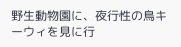野生動物園に、夜行性の鳥キーウィを見に行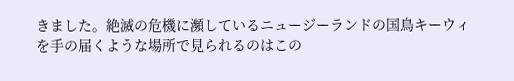きました。絶滅の危機に瀕しているニュージーランドの国鳥キーウィを手の届くような場所で見られるのはこの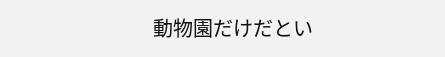動物園だけだとい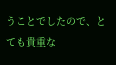うことでしたので、とても貴重な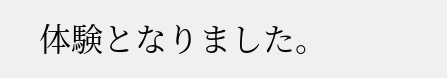体験となりました。